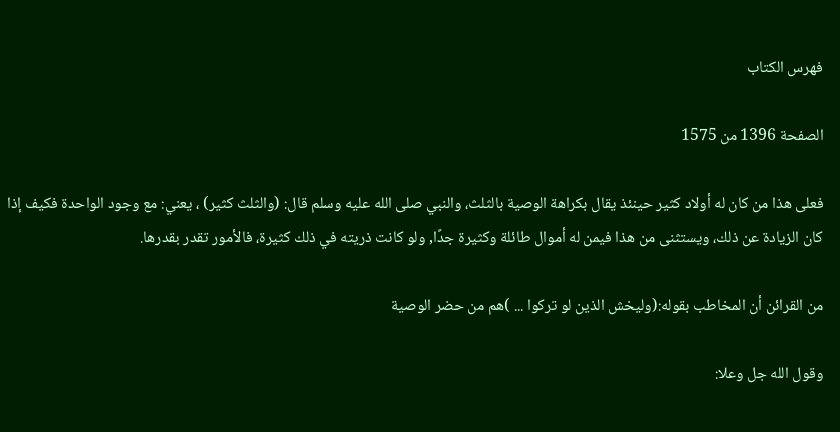فهرس الكتاب

الصفحة 1396 من 1575

فعلى هذا من كان له أولاد كثير حينئذ يقال بكراهة الوصية بالثلث، والنبي صلى الله عليه وسلم قال: (والثلث كثير) ، يعني: مع وجود الواحدة فكيف إذا كان الزيادة عن ذلك، ويستثنى من هذا فيمن له أموال طائلة وكثيرة جدًا, ولو كانت ذريته في ذلك كثيرة، فالأمور تقدر بقدرها.

من القرائن أن المخاطب بقوله:(وليخش الذين لو تركوا ... )هم من حضر الوصية

وقول الله جل وعلا: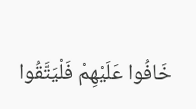خَافُوا عَلَيْهِمْ فَلْيَتَّقُوا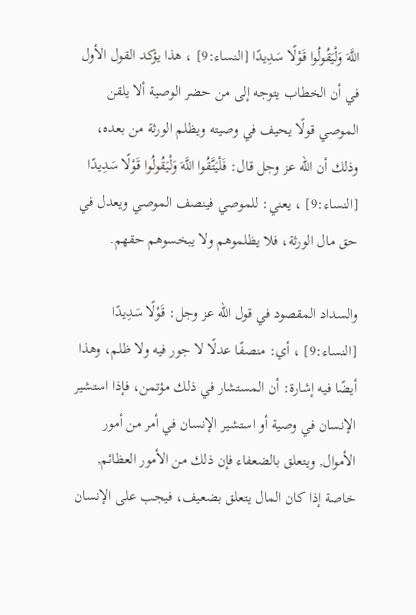اللَّهَ وَلْيَقُولُوا قَوْلًا سَدِيدًا [النساء:9] ، هذا يؤكد القول الأول في أن الخطاب يتوجه إلى من حضر الوصية ألا يلقن الموصي قولًا يحيف في وصيته ويظلم الورثة من بعده، وذلك أن الله عز وجل قال: فَلْيَتَّقُوا اللَّهَ وَلْيَقُولُوا قَوْلًا سَدِيدًا [النساء:9] ، يعني: للموصي فينصف الموصي ويعدل في حق مال الورثة، فلا يظلموهم ولا يبخسوهم حقهم.

والسداد المقصود في قول الله عز وجل: قَوْلًا سَدِيدًا [النساء:9] ، أي: منصفًا عدلًا لا جور فيه ولا ظلم، وهذا أيضًا فيه إشارة: أن المستشار في ذلك مؤتمن، فإذا استشير الإنسان في وصية أو استشير الإنسان في أمر من أمور الأموال, ويتعلق بالضعفاء فإن ذلك من الأمور العظائم, خاصة إذا كان المال يتعلق بضعيف، فيجب على الإنسان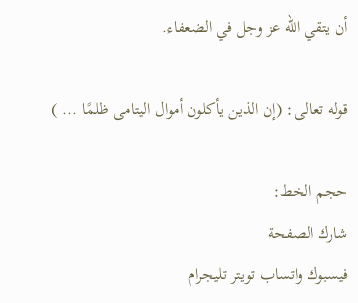أن يتقي الله عز وجل في الضعفاء.

قوله تعالى: (إن الذين يأكلون أموال اليتامى ظلمًا ... )

حجم الخط:
شارك الصفحة
فيسبوك واتساب تويتر تليجرام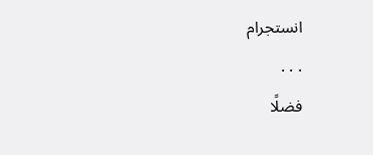انستجرام
. . .
فضلًا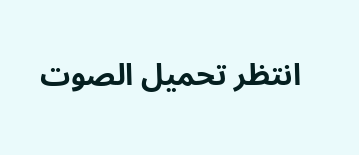انتظر تحميل الصوت